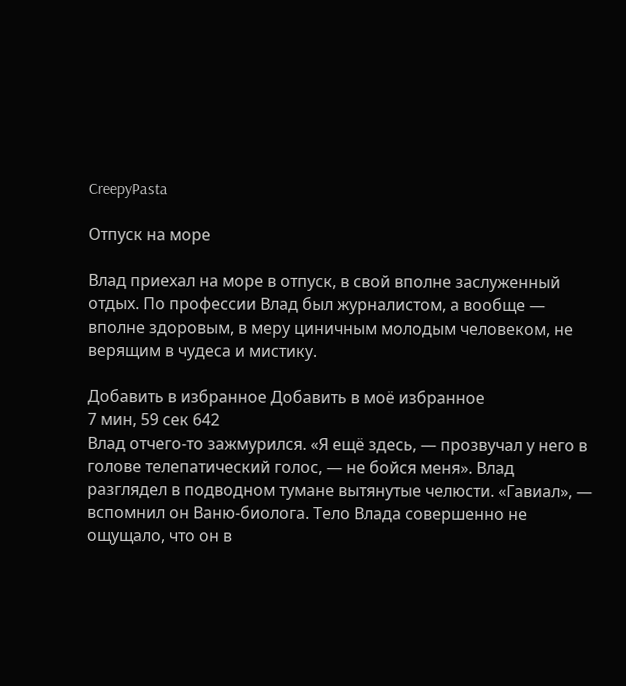CreepyPasta

Отпуск на море

Влад приехал на море в отпуск, в свой вполне заслуженный отдых. По профессии Влад был журналистом, а вообще — вполне здоровым, в меру циничным молодым человеком, не верящим в чудеса и мистику.

Добавить в избранное Добавить в моё избранное
7 мин, 59 сек 642
Влад отчего-то зажмурился. «Я ещё здесь, — прозвучал у него в голове телепатический голос, — не бойся меня». Влад разглядел в подводном тумане вытянутые челюсти. «Гавиал», — вспомнил он Ваню-биолога. Тело Влада совершенно не ощущало, что он в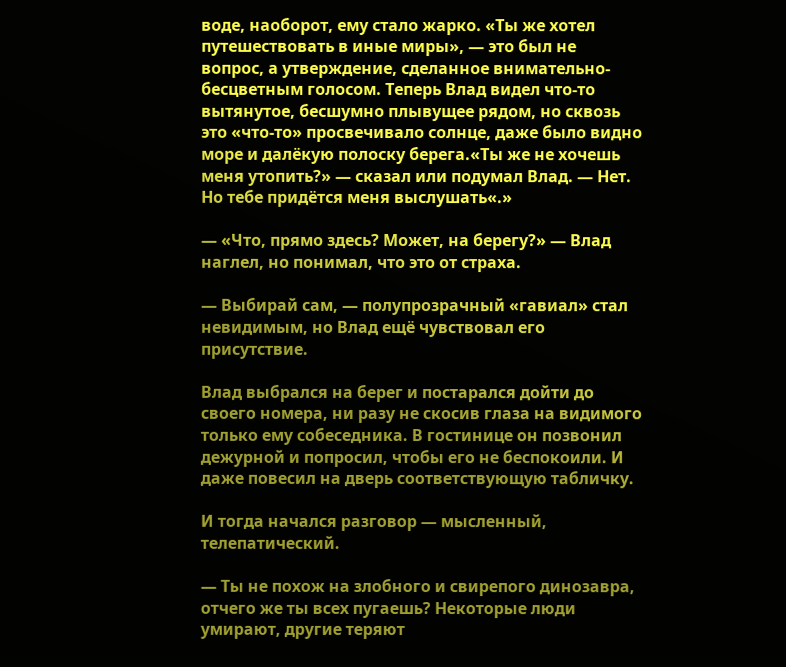воде, наоборот, ему стало жарко. «Ты же хотел путешествовать в иные миры», — это был не вопрос, а утверждение, сделанное внимательно-бесцветным голосом. Теперь Влад видел что-то вытянутое, бесшумно плывущее рядом, но сквозь это «что-то» просвечивало солнце, даже было видно море и далёкую полоску берега.«Ты же не хочешь меня утопить?» — сказал или подумал Влад. — Нет. Но тебе придётся меня выслушать«.»

— «Что, прямо здесь? Может, на берегу?» — Влад наглел, но понимал, что это от страха.

— Выбирай сам, — полупрозрачный «гавиал» стал невидимым, но Влад ещё чувствовал его присутствие.

Влад выбрался на берег и постарался дойти до своего номера, ни разу не скосив глаза на видимого только ему собеседника. В гостинице он позвонил дежурной и попросил, чтобы его не беспокоили. И даже повесил на дверь соответствующую табличку.

И тогда начался разговор — мысленный, телепатический.

— Ты не похож на злобного и свирепого динозавра, отчего же ты всех пугаешь? Некоторые люди умирают, другие теряют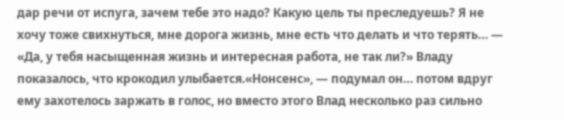дар речи от испуга, зачем тебе это надо? Какую цель ты преследуешь? Я не хочу тоже свихнуться, мне дорога жизнь, мне есть что делать и что терять… — «Да, у тебя насыщенная жизнь и интересная работа, не так ли?» Владу показалось, что крокодил улыбается.«Нонсенс», — подумал он… потом вдруг ему захотелось заржать в голос, но вместо этого Влад несколько раз сильно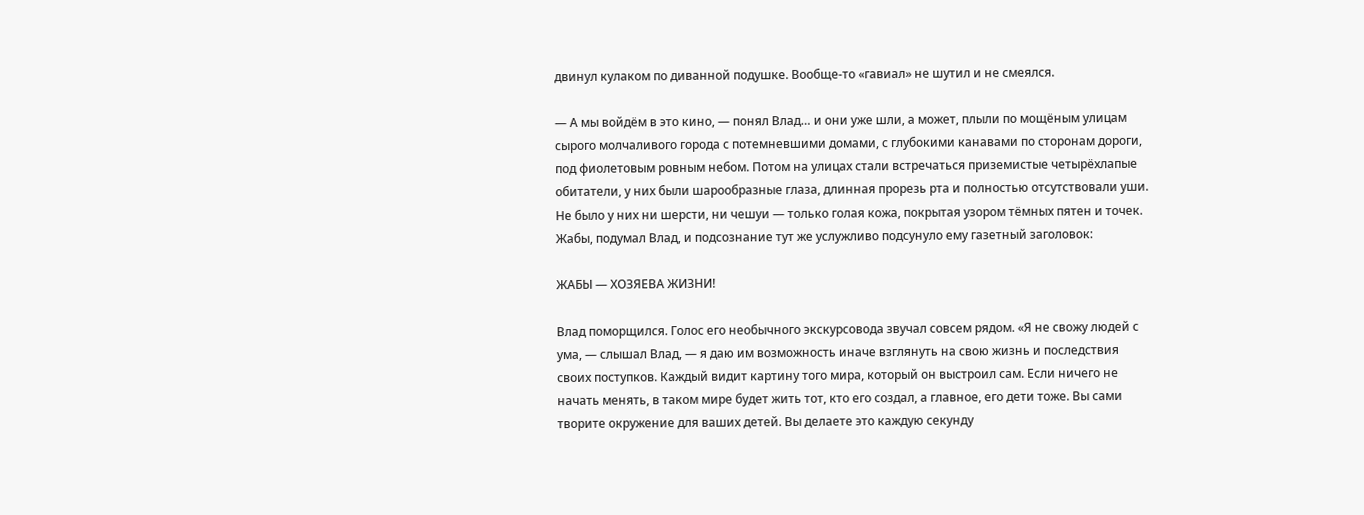двинул кулаком по диванной подушке. Вообще-то «гавиал» не шутил и не смеялся.

— А мы войдём в это кино, — понял Влад… и они уже шли, а может, плыли по мощёным улицам сырого молчаливого города с потемневшими домами, с глубокими канавами по сторонам дороги, под фиолетовым ровным небом. Потом на улицах стали встречаться приземистые четырёхлапые обитатели, у них были шарообразные глаза, длинная прорезь рта и полностью отсутствовали уши. Не было у них ни шерсти, ни чешуи — только голая кожа, покрытая узором тёмных пятен и точек. Жабы, подумал Влад, и подсознание тут же услужливо подсунуло ему газетный заголовок:

ЖАБЫ — ХОЗЯЕВА ЖИЗНИ!

Влад поморщился. Голос его необычного экскурсовода звучал совсем рядом. «Я не свожу людей с ума, — слышал Влад, — я даю им возможность иначе взглянуть на свою жизнь и последствия своих поступков. Каждый видит картину того мира, который он выстроил сам. Если ничего не начать менять, в таком мире будет жить тот, кто его создал, а главное, его дети тоже. Вы сами творите окружение для ваших детей. Вы делаете это каждую секунду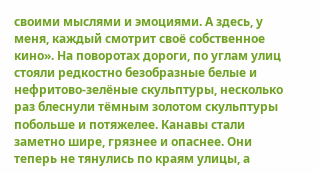своими мыслями и эмоциями. А здесь, у меня, каждый смотрит своё собственное кино». На поворотах дороги, по углам улиц стояли редкостно безобразные белые и нефритово-зелёные скульптуры, несколько раз блеснули тёмным золотом скульптуры побольше и потяжелее. Канавы стали заметно шире, грязнее и опаснее. Они теперь не тянулись по краям улицы, а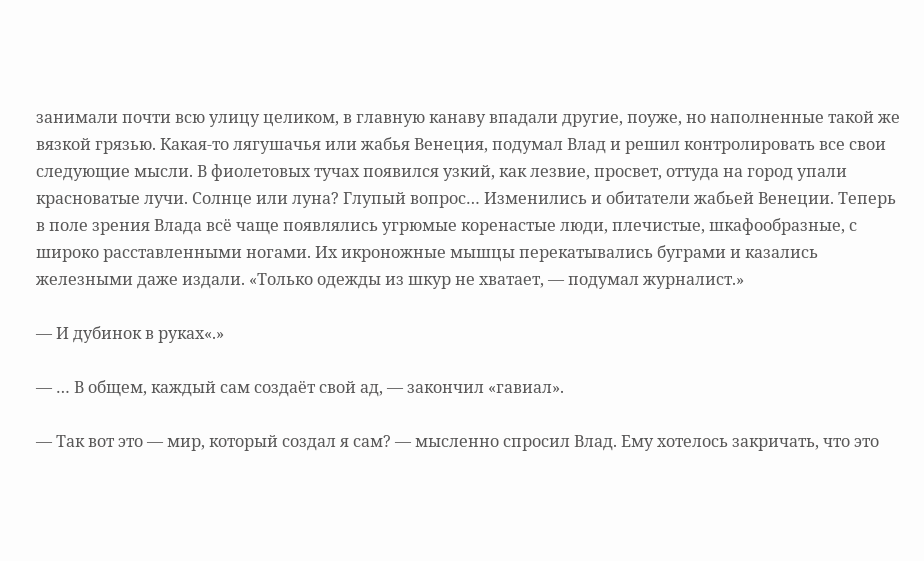занимали почти всю улицу целиком, в главную канаву впадали другие, поуже, но наполненные такой же вязкой грязью. Какая-то лягушачья или жабья Венеция, подумал Влад и решил контролировать все свои следующие мысли. В фиолетовых тучах появился узкий, как лезвие, просвет, оттуда на город упали красноватые лучи. Солнце или луна? Глупый вопрос… Изменились и обитатели жабьей Венеции. Теперь в поле зрения Влада всё чаще появлялись угрюмые коренастые люди, плечистые, шкафообразные, с широко расставленными ногами. Их икроножные мышцы перекатывались буграми и казались железными даже издали. «Только одежды из шкур не хватает, — подумал журналист.»

— И дубинок в руках«.»

— … В общем, каждый сам создаёт свой ад, — закончил «гавиал».

— Так вот это — мир, который создал я сам? — мысленно спросил Влад. Ему хотелось закричать, что это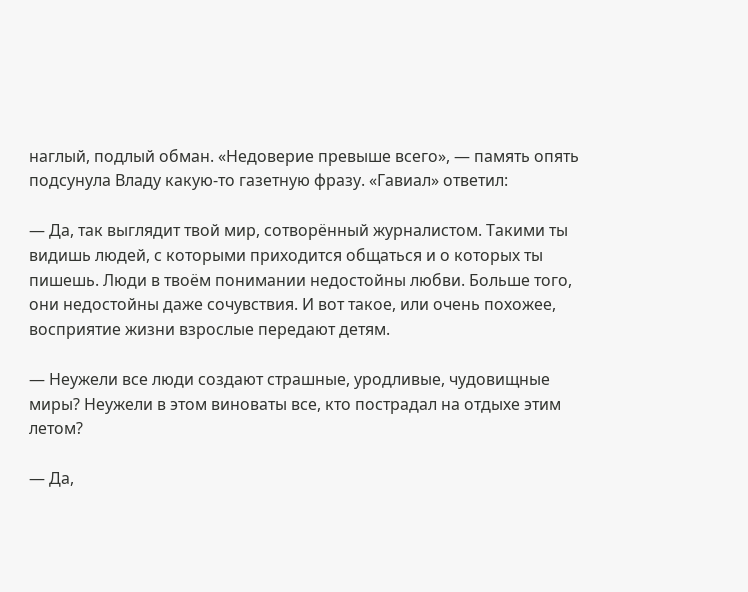наглый, подлый обман. «Недоверие превыше всего», — память опять подсунула Владу какую-то газетную фразу. «Гавиал» ответил:

— Да, так выглядит твой мир, сотворённый журналистом. Такими ты видишь людей, с которыми приходится общаться и о которых ты пишешь. Люди в твоём понимании недостойны любви. Больше того, они недостойны даже сочувствия. И вот такое, или очень похожее, восприятие жизни взрослые передают детям.

— Неужели все люди создают страшные, уродливые, чудовищные миры? Неужели в этом виноваты все, кто пострадал на отдыхе этим летом?

— Да,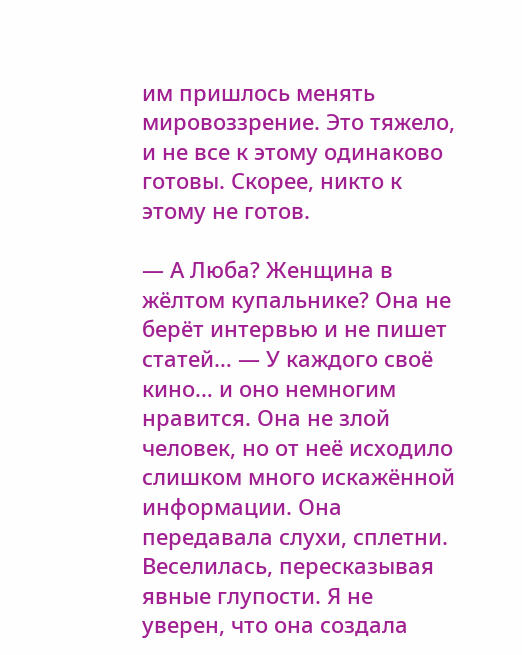им пришлось менять мировоззрение. Это тяжело, и не все к этому одинаково готовы. Скорее, никто к этому не готов.

— А Люба? Женщина в жёлтом купальнике? Она не берёт интервью и не пишет статей… — У каждого своё кино… и оно немногим нравится. Она не злой человек, но от неё исходило слишком много искажённой информации. Она передавала слухи, сплетни. Веселилась, пересказывая явные глупости. Я не уверен, что она создала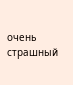очень страшный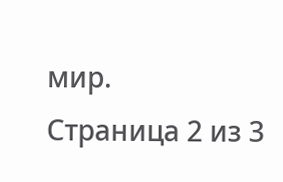мир.
Страница 2 из 3